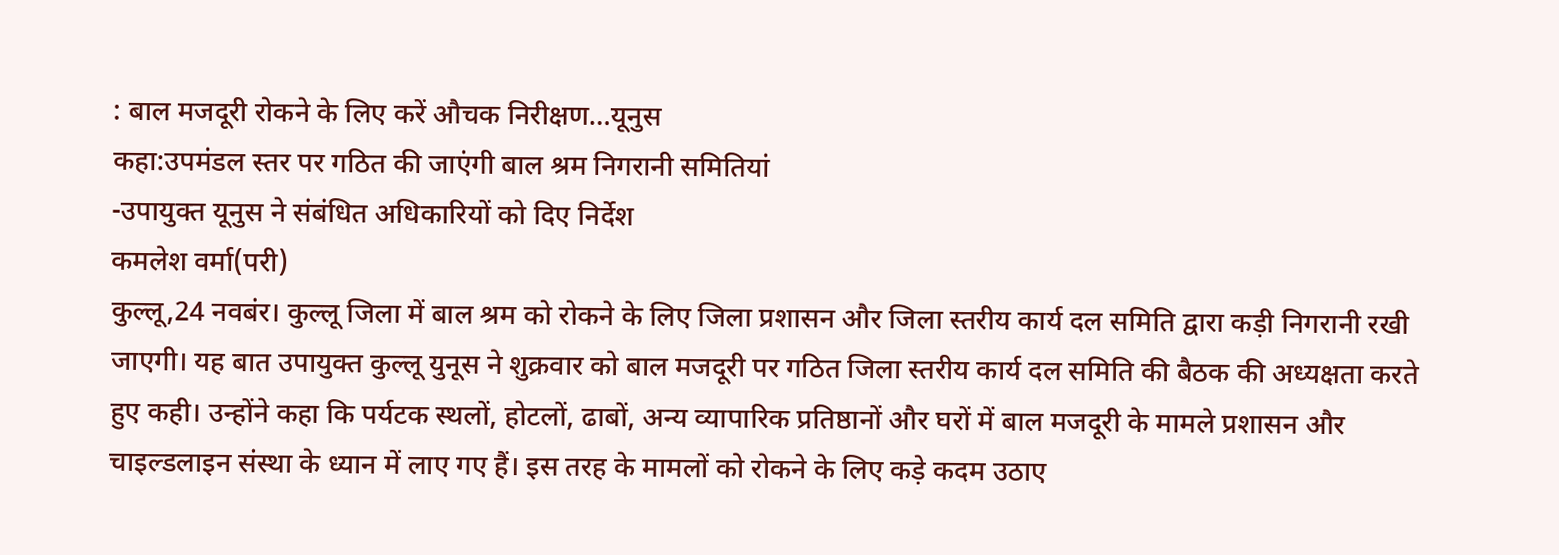: बाल मजदूरी रोकने के लिए करें औचक निरीक्षण…यूनुस
कहा:उपमंडल स्तर पर गठित की जाएंगी बाल श्रम निगरानी समितियां
-उपायुक्त यूनुस ने संबंधित अधिकारियों को दिए निर्देश
कमलेश वर्मा(परी)
कुल्लू,24 नवबंर। कुल्लू जिला में बाल श्रम को रोकने के लिए जिला प्रशासन और जिला स्तरीय कार्य दल समिति द्वारा कड़ी निगरानी रखी जाएगी। यह बात उपायुक्त कुल्लू युनूस ने शुक्रवार को बाल मजदूरी पर गठित जिला स्तरीय कार्य दल समिति की बैठक की अध्यक्षता करते हुए कही। उन्होंने कहा कि पर्यटक स्थलों, होटलों, ढाबों, अन्य व्यापारिक प्रतिष्ठानों और घरों में बाल मजदूरी के मामले प्रशासन और चाइल्डलाइन संस्था के ध्यान में लाए गए हैं। इस तरह के मामलों को रोकने के लिए कड़े कदम उठाए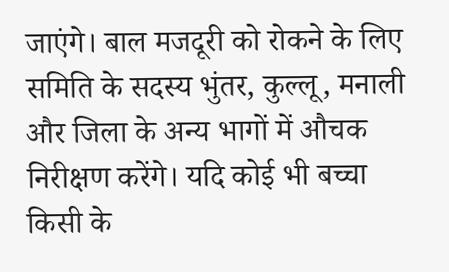जाएंगे। बाल मजदूरी को रोकने के लिए समिति के सदस्य भुंतर, कुल्लू, मनाली और जिला के अन्य भागों में औचक निरीक्षण करेंगे। यदि कोई भी बच्चा किसी के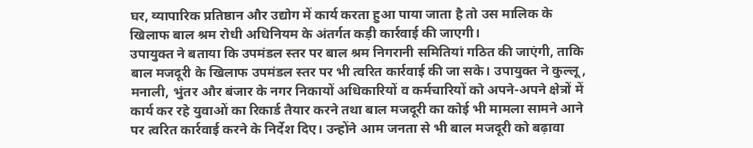घर, व्यापारिक प्रतिष्ठान और उद्योग में कार्य करता हुआ पाया जाता है तो उस मालिक के खिलाफ बाल श्रम रोधी अधिनियम के अंतर्गत कड़ी कार्रवाई की जाएगी।
उपायुक्त ने बताया कि उपमंडल स्तर पर बाल श्रम निगरानी समितियां गठित की जाएंगी, ताकि बाल मजदूरी के खिलाफ उपमंडल स्तर पर भी त्वरित कार्रवाई की जा सके। उपायुक्त ने कुल्लू, मनाली, भुंतर और बंजार के नगर निकायों अधिकारियों व कर्मचारियों को अपने-अपने क्षेत्रों में कार्य कर रहे युवाओं का रिकार्ड तैयार करने तथा बाल मजदूरी का कोई भी मामला सामने आने पर त्वरित कार्रवाई करने के निर्देश दिए। उन्होंने आम जनता से भी बाल मजदूरी को बढ़ावा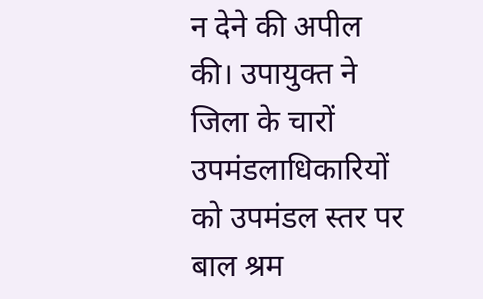न देने की अपील की। उपायुक्त ने जिला के चारों उपमंडलाधिकारियों को उपमंडल स्तर पर बाल श्रम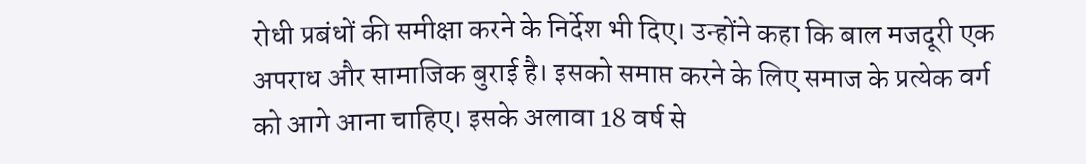रोधी प्रबंधों की समीक्षा करने के निर्देश भी दिए। उन्होंने कहा कि बाल मजदूरी एक अपराध और सामाजिक बुराई है। इसको समाप्त करने के लिए समाज के प्रत्येक वर्ग को आगे आना चाहिए। इसके अलावा 18 वर्ष से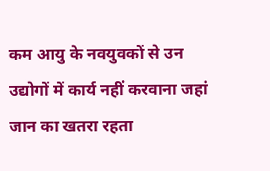कम आयु के नवयुवकों से उन उद्योगों में कार्य नहीं करवाना जहां जान का खतरा रहता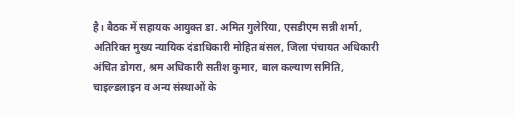है। बैठक में सहायक आयुक्त डा. अमित गुलेरिया, एसडीएम सन्नी शर्मा, अतिरिक्त मुख्य न्यायिक दंडाधिकारी मोहित बंसल, जिला पंचायत अधिकारी अंचित डोगरा, श्रम अधिकारी सतीश कुमार, बाल कल्याण समिति, चाइल्डलाइन व अन्य संस्थाओं के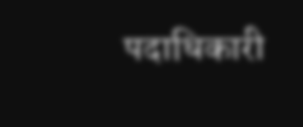पदाधिकारी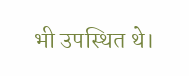भी उपस्थित थे।